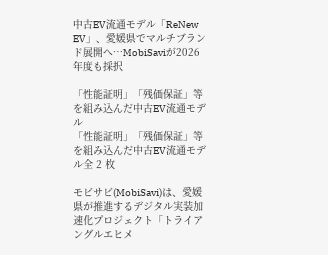中古EV流通モデル「ReNew EV」、愛媛県でマルチブランド展開へ…MobiSaviが2026年度も採択

「性能証明」「残価保証」等を組み込んだ中古EV流通モデル
「性能証明」「残価保証」等を組み込んだ中古EV流通モデル全 2 枚

モビサビ(MobiSavi)は、愛媛県が推進するデジタル実装加速化プロジェクト「トライアングルエヒメ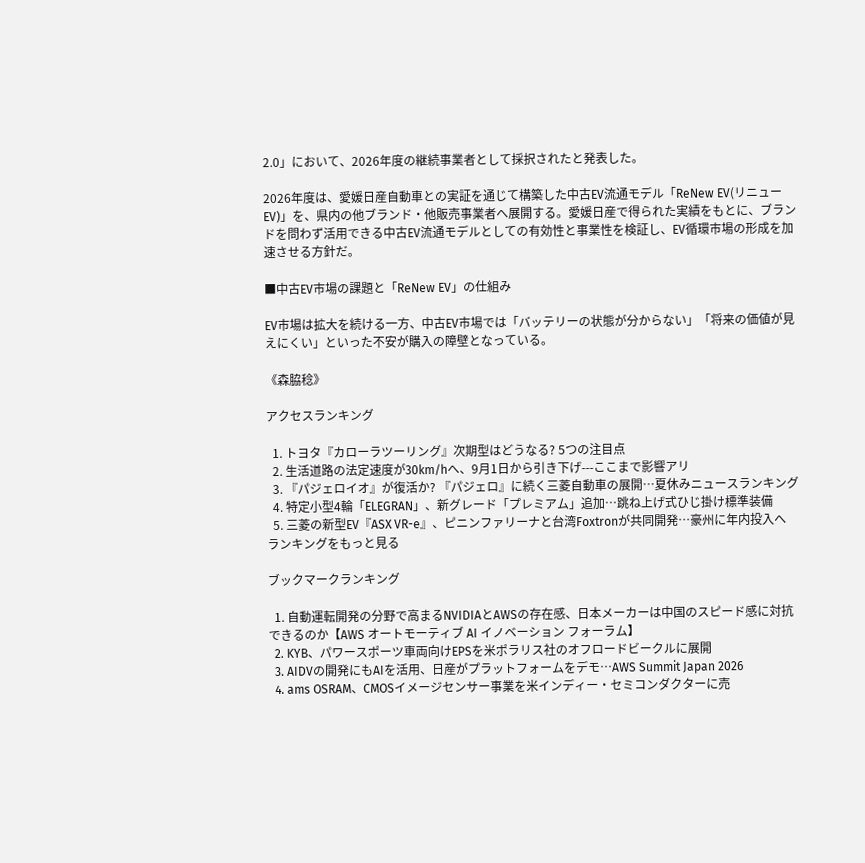2.0」において、2026年度の継続事業者として採択されたと発表した。

2026年度は、愛媛日産自動車との実証を通じて構築した中古EV流通モデル「ReNew EV(リニューEV)」を、県内の他ブランド・他販売事業者へ展開する。愛媛日産で得られた実績をもとに、ブランドを問わず活用できる中古EV流通モデルとしての有効性と事業性を検証し、EV循環市場の形成を加速させる方針だ。

■中古EV市場の課題と「ReNew EV」の仕組み

EV市場は拡大を続ける一方、中古EV市場では「バッテリーの状態が分からない」「将来の価値が見えにくい」といった不安が購入の障壁となっている。

《森脇稔》

アクセスランキング

  1. トヨタ『カローラツーリング』次期型はどうなる? 5つの注目点
  2. 生活道路の法定速度が30km/hへ、9月1日から引き下げ---ここまで影響アリ
  3. 『パジェロイオ』が復活か? 『パジェロ』に続く三菱自動車の展開…夏休みニュースランキング
  4. 特定小型4輪「ELEGRAN」、新グレード「プレミアム」追加…跳ね上げ式ひじ掛け標準装備
  5. 三菱の新型EV『ASX VR-e』、ピニンファリーナと台湾Foxtronが共同開発…豪州に年内投入へ
ランキングをもっと見る

ブックマークランキング

  1. 自動運転開発の分野で高まるNVIDIAとAWSの存在感、日本メーカーは中国のスピード感に対抗できるのか【AWS オートモーティブ AI イノベーション フォーラム】
  2. KYB、パワースポーツ車両向けEPSを米ポラリス社のオフロードビークルに展開
  3. AIDVの開発にもAIを活用、日産がプラットフォームをデモ…AWS Summit Japan 2026
  4. ams OSRAM、CMOSイメージセンサー事業を米インディー・セミコンダクターに売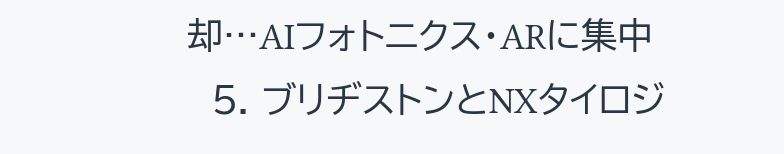却…AIフォトニクス・ARに集中
  5. ブリヂストンとNXタイロジ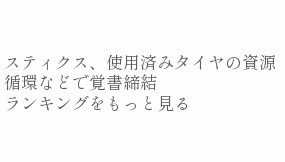スティクス、使用済みタイヤの資源循環などで覚書締結
ランキングをもっと見る